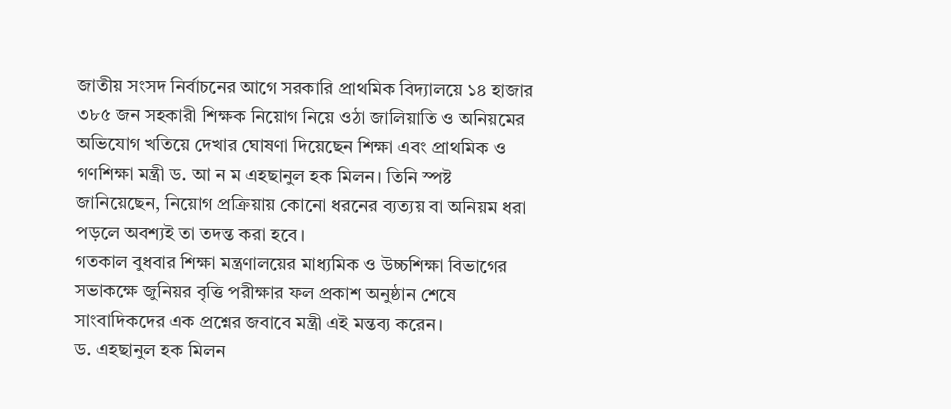জাতীয় সংসদ নির্বাচনের আগে সরকারি প্রাথমিক বিদ্যালয়ে ১৪ হাজার ৩৮৫ জন সহকারী শিক্ষক নিয়োগ নিয়ে ওঠা জালিয়াতি ও অনিয়মের অভিযোগ খতিয়ে দেখার ঘোষণা দিয়েছেন শিক্ষা এবং প্রাথমিক ও গণশিক্ষা মন্ত্রী ড. আ ন ম এহছানুল হক মিলন। তিনি স্পষ্ট জানিয়েছেন, নিয়োগ প্রক্রিয়ায় কোনো ধরনের ব্যত্যয় বা অনিয়ম ধরা পড়লে অবশ্যই তা তদন্ত করা হবে।
গতকাল বুধবার শিক্ষা মন্ত্রণালয়ের মাধ্যমিক ও উচ্চশিক্ষা বিভাগের সভাকক্ষে জুনিয়র বৃত্তি পরীক্ষার ফল প্রকাশ অনুষ্ঠান শেষে সাংবাদিকদের এক প্রশ্নের জবাবে মন্ত্রী এই মন্তব্য করেন।
ড. এহছানুল হক মিলন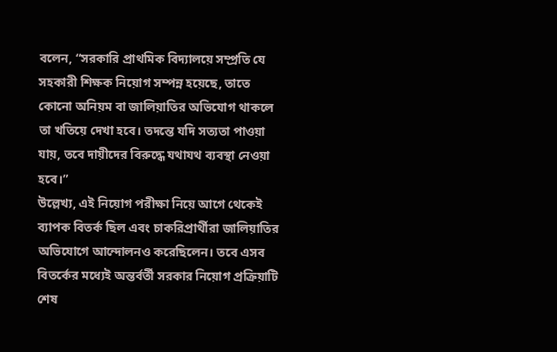বলেন, “সরকারি প্রাথমিক বিদ্যালয়ে সম্প্রতি যে সহকারী শিক্ষক নিয়োগ সম্পন্ন হয়েছে, তাতে কোনো অনিয়ম বা জালিয়াতির অভিযোগ থাকলে তা খতিয়ে দেখা হবে। তদন্তে যদি সত্যতা পাওয়া যায়, তবে দায়ীদের বিরুদ্ধে যথাযথ ব্যবস্থা নেওয়া হবে।”
উল্লেখ্য, এই নিয়োগ পরীক্ষা নিয়ে আগে থেকেই ব্যাপক বিতর্ক ছিল এবং চাকরিপ্রার্থীরা জালিয়াতির অভিযোগে আন্দোলনও করেছিলেন। তবে এসব বিতর্কের মধ্যেই অন্তর্বর্তী সরকার নিয়োগ প্রক্রিয়াটি শেষ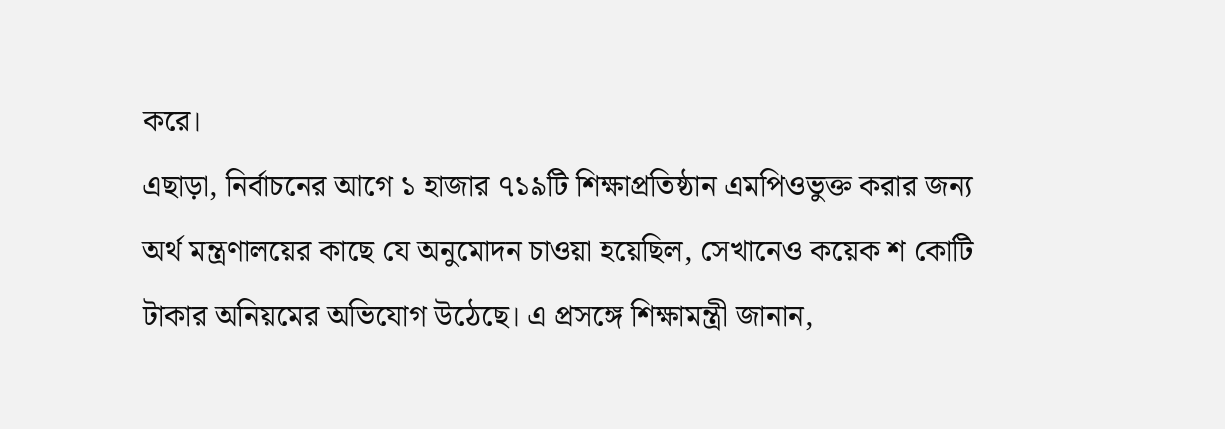করে।
এছাড়া, নির্বাচনের আগে ১ হাজার ৭১৯টি শিক্ষাপ্রতিষ্ঠান এমপিওভুক্ত করার জন্য অর্থ মন্ত্রণালয়ের কাছে যে অনুমোদন চাওয়া হয়েছিল, সেখানেও কয়েক শ কোটি টাকার অনিয়মের অভিযোগ উঠেছে। এ প্রসঙ্গে শিক্ষামন্ত্রী জানান,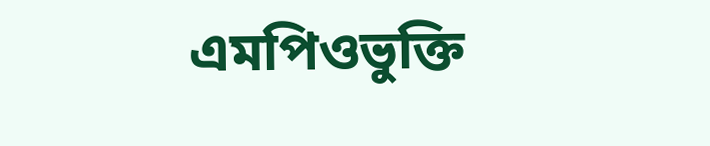এমপিওভুক্তি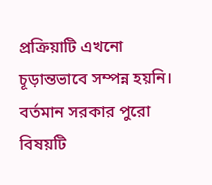প্রক্রিয়াটি এখনো চূড়ান্তভাবে সম্পন্ন হয়নি। বর্তমান সরকার পুরো বিষয়টি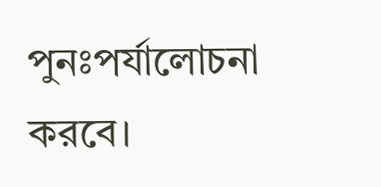পুনঃপর্যালোচনা করবে।